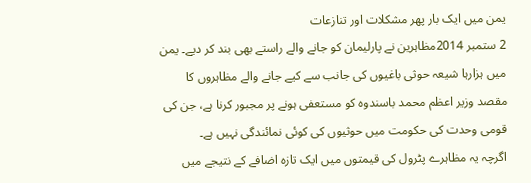یمن میں ایک بار پھر مشکلات اور تنازعات
2 ستمبر 2014مظاہرین نے پارلیمان کو جانے والے راستے بھی بند کر دیے۔ یمن میں ہزارہا شیعہ حوثی باغیوں کی جانب سے کیے جانے والے مظاہروں کا مقصد وزیر اعظم محمد باسندوہ کو مستعفی ہونے پر مجبور کرنا ہے، جن کی قومی وحدت کی حکومت میں حوثیوں کی کوئی نمائندگی نہیں ہے۔
اگرچہ یہ مظاہرے پٹرول کی قیمتوں میں ایک تازہ اضافے کے نتیجے میں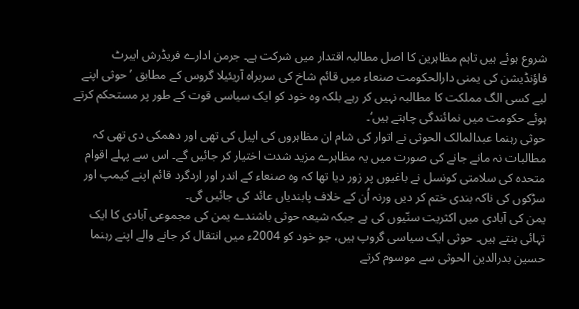شروع ہوئے ہیں تاہم مظاہرین کا اصل مطالبہ اقتدار میں شرکت ہے۔ جرمن ادارے فریڈرش ایبرٹ فاؤنڈیشن کی یمنی دارالحکومت صنعاء میں قائم شاخ کی سربراہ آریئیلا گروس کے مطابق ’حوثی اپنے لیے کسی الگ مملکت کا مطالبہ نہیں کر رہے بلکہ وہ خود کو ایک سیاسی قوت کے طور پر مستحکم کرتے ہوئے حکومت میں نمائندگی چاہتے ہیں‘۔
حوثی رہنما عبدالمالک الحوثی نے اتوار کی شام ان مظاہروں کی اپیل کی تھی اور دھمکی دی تھی کہ مطالبات نہ مانے جانے کی صورت میں یہ مظاہرے مزید شدت اختیار کر جائیں گے۔ اس سے پہلے اقوام متحدہ کی سلامتی کونسل نے باغیوں پر زور دیا تھا کہ وہ صنعاء کے اندر اور اردگرد قائم اپنے کیمپ اور سڑکوں کی ناکہ بندی ختم کر دیں ورنہ اُن کے خلاف پابندیاں عائد کی جائیں گی۔
یمن کی آبادی میں اکثریت سنّیوں کی ہے جبکہ شیعہ حوثی باشندے یمن کی مجموعی آبادی کا ایک تہائی بنتے ہیں۔ حوثی ایک سیاسی گروپ ہیں، جو خود کو 2004ء میں انتقال کر جانے والے اپنے رہنما حسین بدرالدین الحوثی سے موسوم کرتے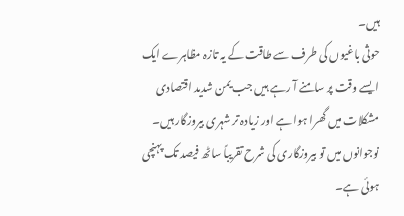ہیں۔
حوثی باغیوں کی طرف سے طاقت کے یہ تازہ مظاہرے ایک ایسے وقت پر سامنے آ رہے ہیں جب یمن شدید اقتصادی مشکلات میں گھرا ہوا ہے اور زیادہ تر شہری بیروزگار ہیں۔ نوجوانوں میں تو بیروزگاری کی شرح تقریباً ساٹھ فیصد تک پہنچی ہوئی ہے۔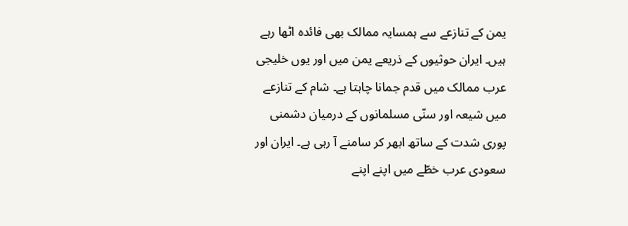یمن کے تنازعے سے ہمسایہ ممالک بھی فائدہ اٹھا رہے ہیں۔ ایران حوثیوں کے ذریعے یمن میں اور یوں خلیجی عرب ممالک میں قدم جمانا چاہتا ہے۔ شام کے تنازعے میں شیعہ اور سنّی مسلمانوں کے درمیان دشمنی پوری شدت کے ساتھ ابھر کر سامنے آ رہی ہے۔ ایران اور سعودی عرب خطّے میں اپنے اپنے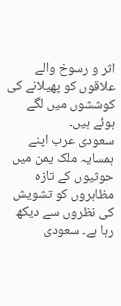اثر و رسوخ والے علاقوں کو پھیلانے کی کوششوں میں لگے ہوئے ہیں۔
سعودی عرب اپنے ہمسایہ ملک یمن میں حوثیوں کے تازہ مظاہروں کو تشویش کی نظروں سے دیکھ رہا ہے۔ سعودی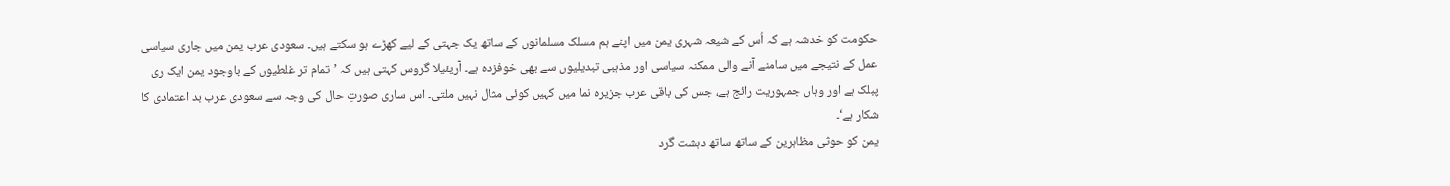حکومت کو خدشہ ہے کہ اُس کے شیعہ شہری یمن میں اپنے ہم مسلک مسلمانوں کے ساتھ یک جہتی کے لیے کھڑے ہو سکتے ہیں۔ سعودی عرب یمن میں جاری سیاسی عمل کے نتیجے میں سامنے آنے والی ممکنہ سیاسی اور مذہبی تبدیلیوں سے بھی خوفزدہ ہے۔ آریئیلا گروس کہتی ہیں کہ ’تمام تر غلطیوں کے باوجود یمن ایک ری پبلک ہے اور وہاں جمہوریت رائج ہے، جس کی باقی عرب جزیرہ نما میں کہیں کوئی مثال نہیں ملتی۔ اس ساری صورتِ حال کی وجہ سے سعودی عرب بد اعتمادی کا شکار ہے‘۔
یمن کو حوثی مظاہرین کے ساتھ ساتھ دہشت گرد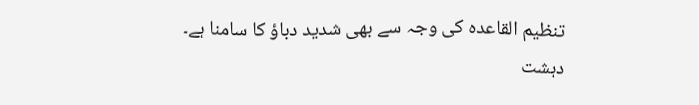تنظیم القاعدہ کی وجہ سے بھی شدید دباؤ کا سامنا ہے۔ دہشت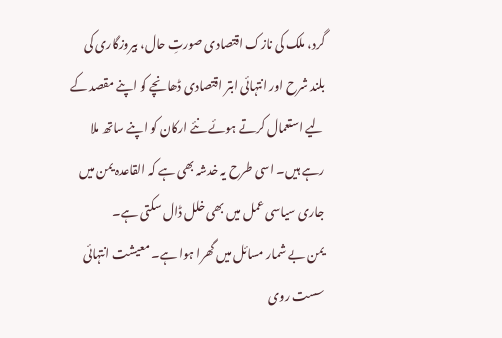گرد، ملک کی نازک اقتصادی صورتِ حال، بیروزگاری کی بلند شرح اور انتہائی ابتر اقتصادی ڈھانچے کو اپنے مقصد کے لیے استعمال کرتے ہوئے نئے ارکان کو اپنے ساتھ ملا رہے ہیں۔ اسی طرح یہ خدشہ بھی ہے کہ القاعدہ یمن میں جاری سیاسی عمل میں بھی خلل ڈال سکتی ہے۔
یمن بے شمار مسائل میں گھرا ہوا ہے۔ معیشت انتہائی سست روی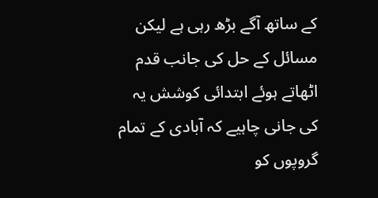کے ساتھ آگے بڑھ رہی ہے لیکن مسائل کے حل کی جانب قدم اٹھاتے ہوئے ابتدائی کوشش یہ کی جانی چاہیے کہ آبادی کے تمام گروپوں کو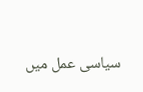سیاسی عمل میں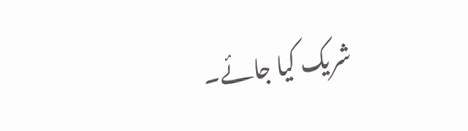شریک کیا جائے۔